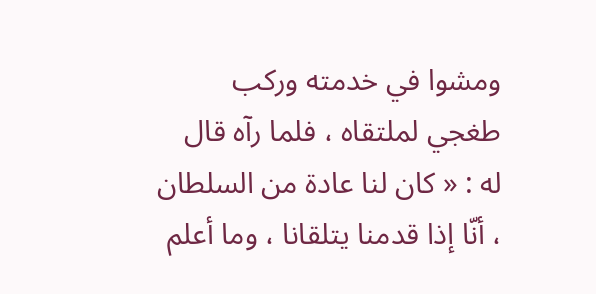ومشوا في خدمته وركب طغجي لملتقاه ، فلما رآه قال له : « كان لنا عادة من السلطان ، أنّا إذا قدمنا يتلقانا ، وما أعلم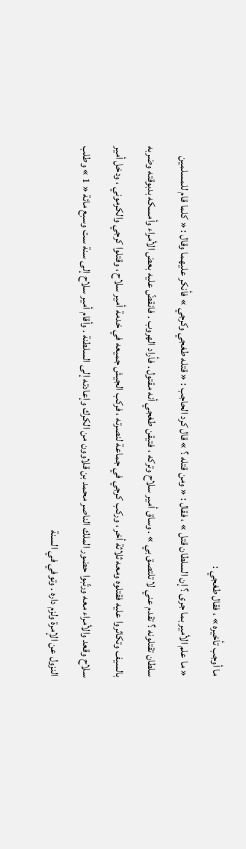ما أوجب تأخيره » ، فقال طغجي :
« ما علم الأمير بما جرى ؟ إن السلطان قتل » ، فقال : « ومن قتله ؟ » قال كرد الحاجب : « قتله طغجي وكرجي » فأنكر عليهما وقال : « كلما قام للمسلمين سلطان تقتلونه ؟ تقدم عني لا تلتصق بي » . وساق أمير سلاح وتركه ، فتيقن طغجي أنه مقتول . فأراد الهروب . فانقضّ عليه بعض الأمراء وأمسكه بدبوقته وضربه بالسيف وتكاثروا عليه فقتلوه ومعه ثلاثة أخر ، وركب كرجي في جماعة لنصرته ، فركب الجيش جميعه في خدمة أمير سلاح ، وقتلوا كرجي والكرموني ، ودخل أمير سلاح وقعد والأمراء معه ورتّبوا حضور الملك الناصر محمد بن قلاوون من الكرك وإعادته إلى السلطنة . وأقام أمير سلاح إلى سنة ست وسبع مائة « 1 » وطلب النزول عن الإمرة ولزم داره . وتوفي في السنة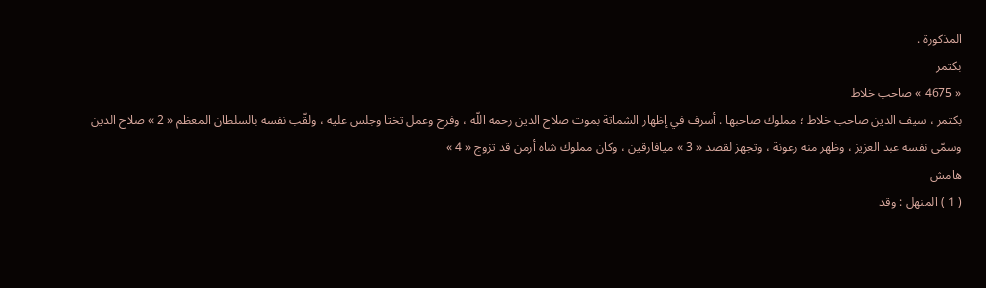المذكورة .
بكتمر
« 4675 » صاحب خلاط
بكتمر ، سيف الدين صاحب خلاط ؛ مملوك صاحبها . أسرف في إظهار الشماتة بموت صلاح الدين رحمه اللّه ، وفرح وعمل تختا وجلس عليه ، ولقّب نفسه بالسلطان المعظم « 2 » صلاح الدين وسمّى نفسه عبد العزيز ، وظهر منه رعونة ، وتجهز لقصد « 3 » ميافارقين ، وكان مملوك شاه أرمن قد تزوج « 4 »
هامش
( 1 ) المنهل : وقد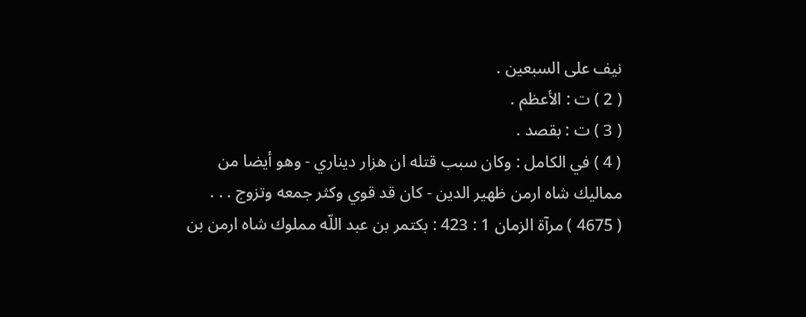نيف على السبعين .
( 2 ) ت : الأعظم .
( 3 ) ت : بقصد .
( 4 ) في الكامل : وكان سبب قتله ان هزار ديناري - وهو أيضا من مماليك شاه ارمن ظهير الدين - كان قد قوي وكثر جمعه وتزوج . . .
( 4675 ) مرآة الزمان 1 : 423 : بكتمر بن عبد اللّه مملوك شاه ارمن بن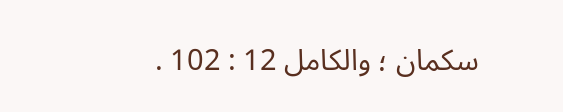سكمان ؛ والكامل 12 : 102 .